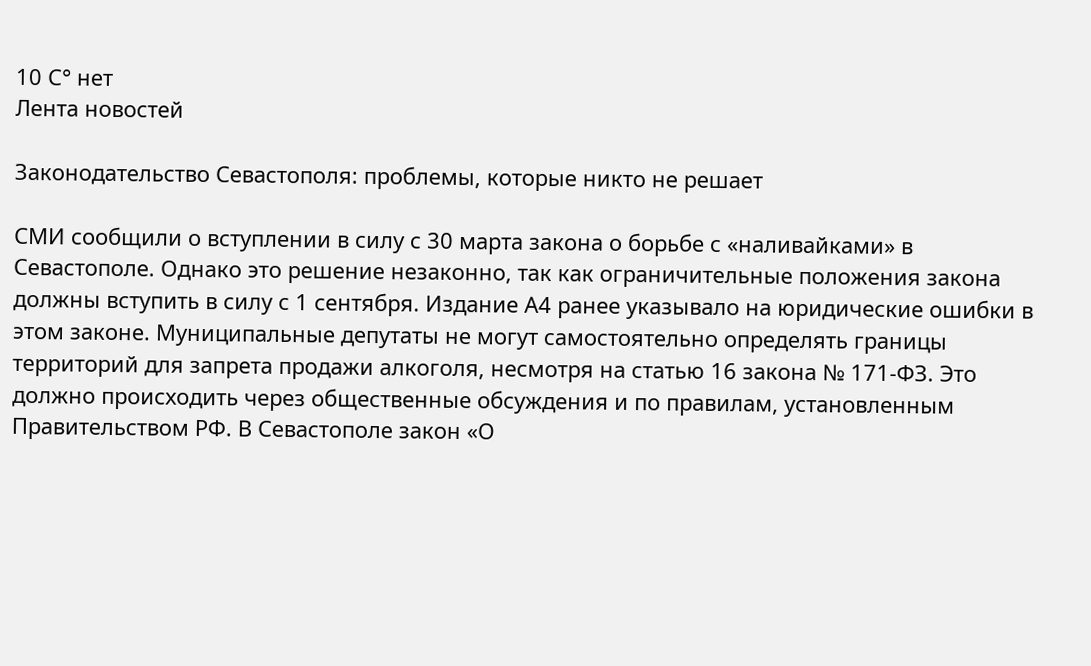10 С° нет
Лента новостей

Законодательство Севастополя: проблемы, которые никто не решает

СМИ сообщили о вступлении в силу с 30 марта закона о борьбе с «наливайками» в Севастополе. Однако это решение незаконно, так как ограничительные положения закона должны вступить в силу с 1 сентября. Издание А4 ранее указывало на юридические ошибки в этом законе. Муниципальные депутаты не могут самостоятельно определять границы территорий для запрета продажи алкоголя, несмотря на статью 16 закона № 171-ФЗ. Это должно происходить через общественные обсуждения и по правилам, установленным Правительством РФ. В Севастополе закон «О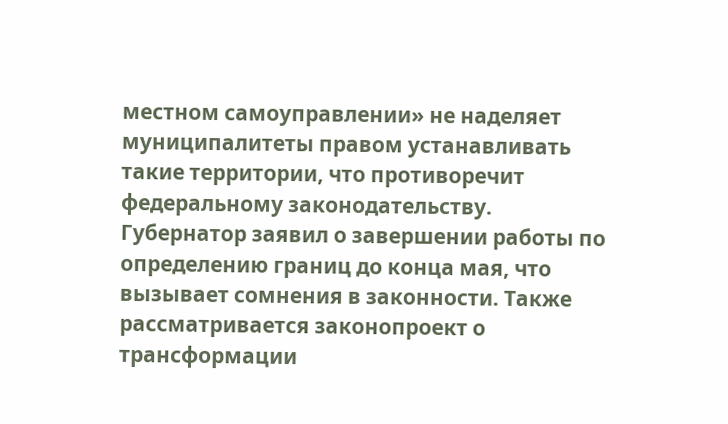местном самоуправлении» не наделяет муниципалитеты правом устанавливать такие территории, что противоречит федеральному законодательству. Губернатор заявил о завершении работы по определению границ до конца мая, что вызывает сомнения в законности. Также рассматривается законопроект о трансформации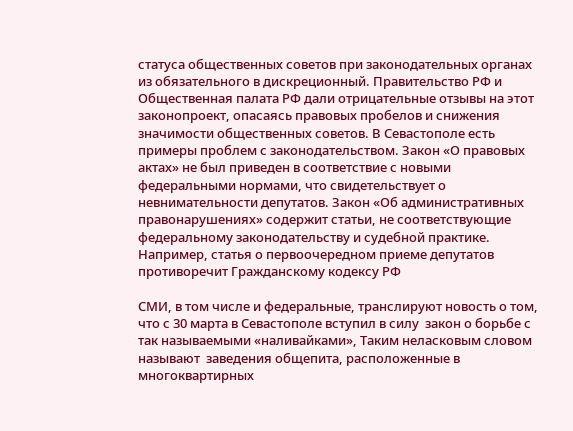статуса общественных советов при законодательных органах из обязательного в дискреционный. Правительство РФ и Общественная палата РФ дали отрицательные отзывы на этот законопроект, опасаясь правовых пробелов и снижения значимости общественных советов. В Севастополе есть примеры проблем с законодательством. Закон «О правовых актах» не был приведен в соответствие с новыми федеральными нормами, что свидетельствует о невнимательности депутатов. Закон «Об административных правонарушениях» содержит статьи, не соответствующие федеральному законодательству и судебной практике. Например, статья о первоочередном приеме депутатов противоречит Гражданскому кодексу РФ

СМИ, в том числе и федеральные, транслируют новость о том, что с 30 марта в Севастополе вступил в силу  закон о борьбе с так называемыми «наливайками», Таким неласковым словом называют  заведения общепита, расположенные в многоквартирных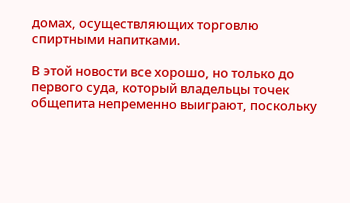домах, осуществляющих торговлю спиртными напитками.

В этой новости все хорошо, но только до первого суда, который владельцы точек общепита непременно выиграют, поскольку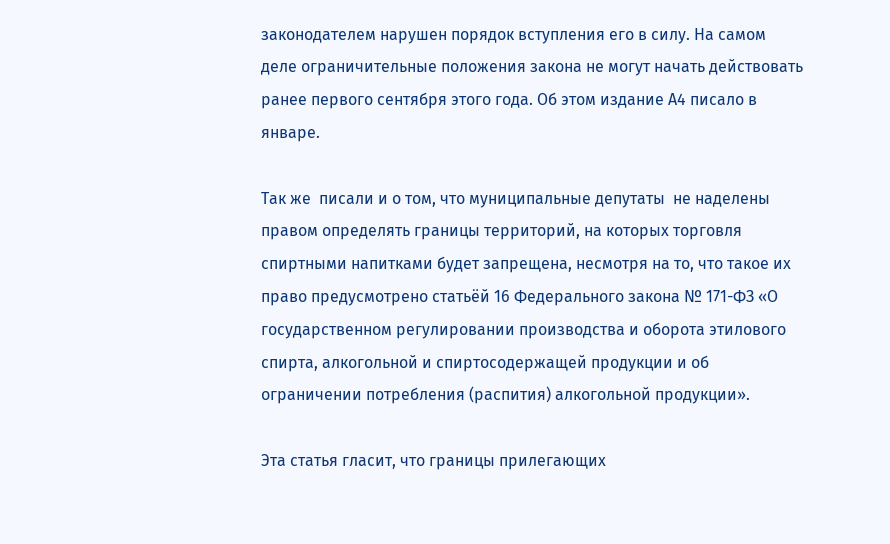законодателем нарушен порядок вступления его в силу. На самом деле ограничительные положения закона не могут начать действовать ранее первого сентября этого года. Об этом издание А4 писало в январе.

Так же  писали и о том, что муниципальные депутаты  не наделены правом определять границы территорий, на которых торговля спиртными напитками будет запрещена, несмотря на то, что такое их право предусмотрено статьёй 16 Федерального закона № 171-ФЗ «О государственном регулировании производства и оборота этилового спирта, алкогольной и спиртосодержащей продукции и об ограничении потребления (распития) алкогольной продукции».

Эта статья гласит, что границы прилегающих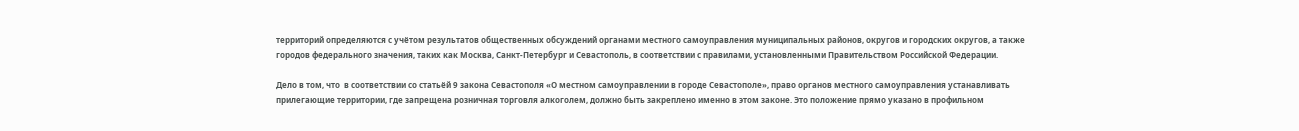территорий определяются с учётом результатов общественных обсуждений органами местного самоуправления муниципальных районов, округов и городских округов, а также городов федерального значения, таких как Москва, Санкт-Петербург и Севастополь, в соответствии с правилами, установленными Правительством Российской Федерации.

Дело в том, что  в соответствии со статьёй 9 закона Севастополя «О местном самоуправлении в городе Севастополе», право органов местного самоуправления устанавливать прилегающие территории, где запрещена розничная торговля алкоголем, должно быть закреплено именно в этом законе. Это положение прямо указано в профильном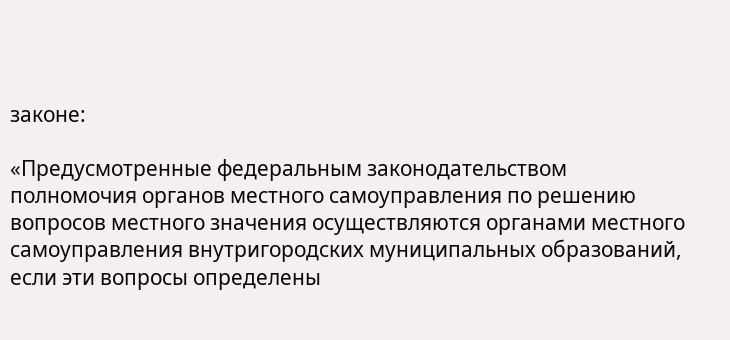законе:

«Предусмотренные федеральным законодательством полномочия органов местного самоуправления по решению вопросов местного значения осуществляются органами местного самоуправления внутригородских муниципальных образований, если эти вопросы определены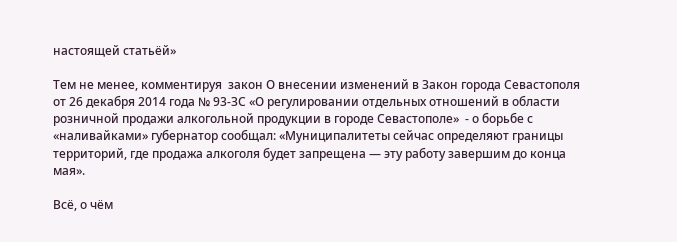настоящей статьёй»

Тем не менее, комментируя  закон О внесении изменений в Закон города Севастополя от 26 декабря 2014 года № 93-ЗС «О регулировании отдельных отношений в области розничной продажи алкогольной продукции в городе Севастополе»  - о борьбе с «наливайками» губернатор сообщал: «Муниципалитеты сейчас определяют границы территорий, где продажа алкоголя будет запрещена — эту работу завершим до конца мая».

Всё, о чём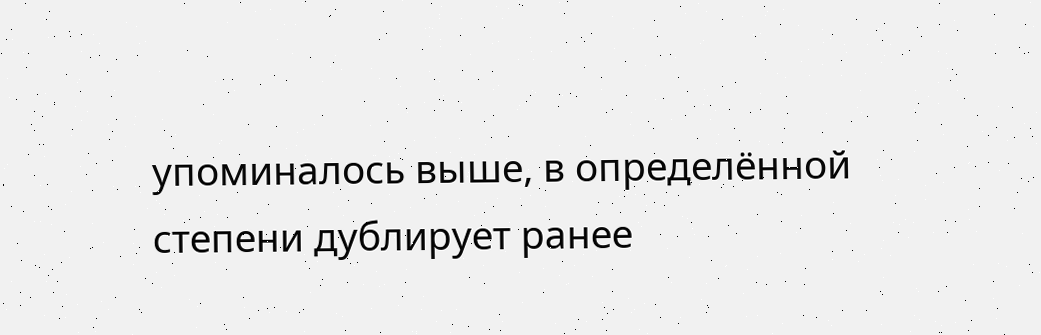упоминалось выше, в определённой степени дублирует ранее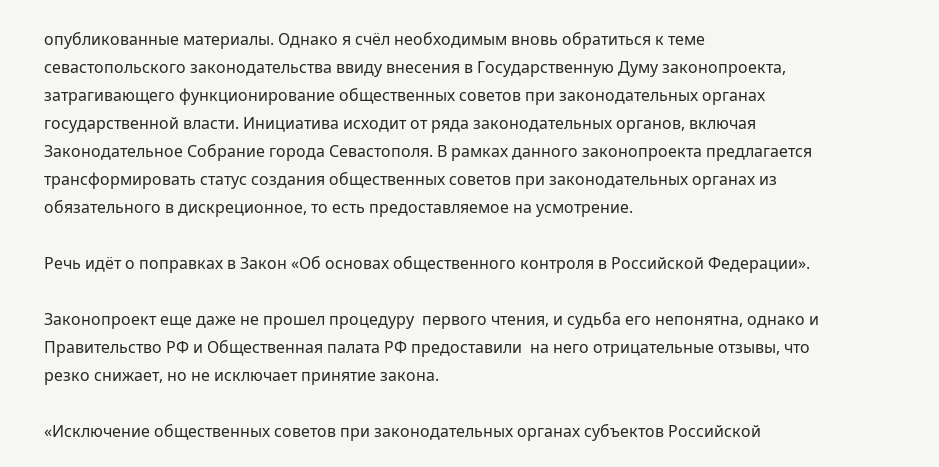опубликованные материалы. Однако я счёл необходимым вновь обратиться к теме севастопольского законодательства ввиду внесения в Государственную Думу законопроекта, затрагивающего функционирование общественных советов при законодательных органах государственной власти. Инициатива исходит от ряда законодательных органов, включая Законодательное Собрание города Севастополя. В рамках данного законопроекта предлагается трансформировать статус создания общественных советов при законодательных органах из обязательного в дискреционное, то есть предоставляемое на усмотрение.

Речь идёт о поправках в Закон «Об основах общественного контроля в Российской Федерации».

Законопроект еще даже не прошел процедуру  первого чтения, и судьба его непонятна, однако и Правительство РФ и Общественная палата РФ предоставили  на него отрицательные отзывы, что резко снижает, но не исключает принятие закона.

«Исключение общественных советов при законодательных органах субъектов Российской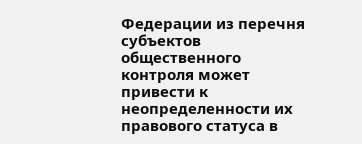Федерации из перечня субъектов общественного контроля может привести к неопределенности их правового статуса в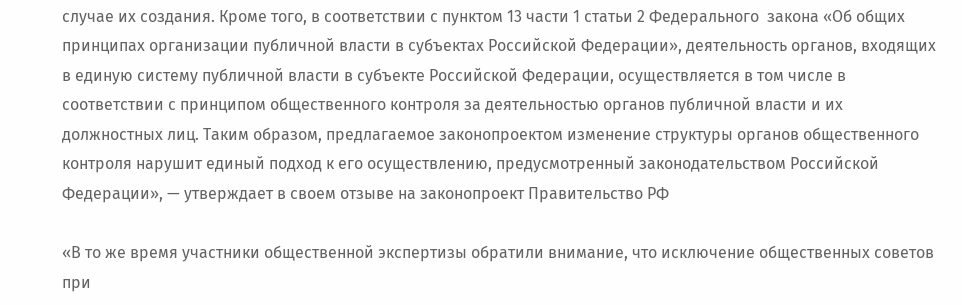случае их создания. Кроме того, в соответствии с пунктом 13 части 1 статьи 2 Федерального  закона «Об общих принципах организации публичной власти в субъектах Российской Федерации», деятельность органов, входящих в единую систему публичной власти в субъекте Российской Федерации, осуществляется в том числе в соответствии с принципом общественного контроля за деятельностью органов публичной власти и их должностных лиц. Таким образом, предлагаемое законопроектом изменение структуры органов общественного контроля нарушит единый подход к его осуществлению, предусмотренный законодательством Российской Федерации», — утверждает в своем отзыве на законопроект Правительство РФ

«В то же время участники общественной экспертизы обратили внимание, что исключение общественных советов при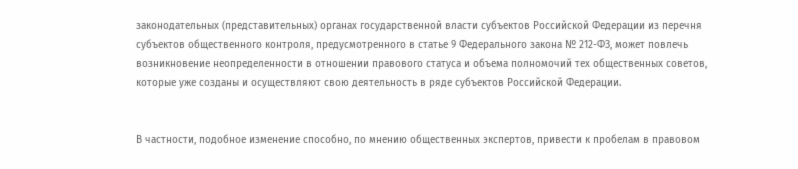законодательных (представительных) органах государственной власти субъектов Российской Федерации из перечня субъектов общественного контроля, предусмотренного в статье 9 Федерального закона № 212-ФЗ, может повлечь возникновение неопределенности в отношении правового статуса и объема полномочий тех общественных советов, которые уже созданы и осуществляют свою деятельность в ряде субъектов Российской Федерации.


В частности, подобное изменение способно, по мнению общественных экспертов, привести к пробелам в правовом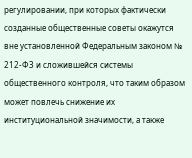регулировании, при которых фактически созданные общественные советы окажутся вне установленной Федеральным законом № 212-ФЗ и сложившейся системы общественного контроля, что таким образом может повлечь снижение их институциональной значимости, а также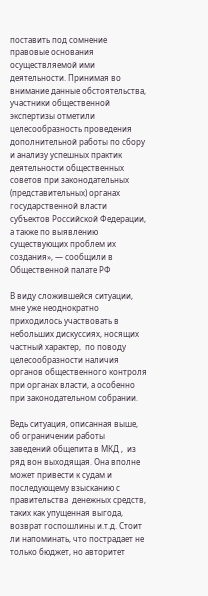поставить под сомнение правовые основания осуществляемой ими  деятельности. Принимая во внимание данные обстоятельства, участники общественной экспертизы отметили целесообразность проведения дополнительной работы по сбору и анализу успешных практик деятельности общественных советов при законодательных (представительных) органах государственной власти субъектов Российской Федерации, а также по выявлению существующих проблем их создания», — сообщили в Общественной палате РФ

В виду сложившейся ситуации,  мне уже неоднократно приходилось участвовать в небольших дискуссиях, носящих частный характер,  по поводу целесообразности наличия  органов общественного контроля при органах власти, а особенно при законодательном собрании.

Ведь ситуация, описанная выше, об ограничении работы заведений общепита в МКД ,  из ряд вон выходящая. Она вполне может привести к судам и последующему взысканию с правительства  денежных средств, таких как упущенная выгода, возврат госпошлины и.т.д. Стоит ли напоминать, что пострадает не только бюджет, но авторитет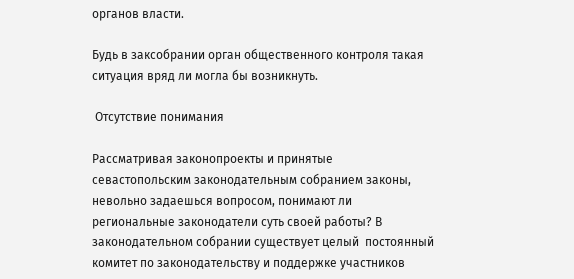органов власти.

Будь в заксобрании орган общественного контроля такая ситуация вряд ли могла бы возникнуть.

 Отсутствие понимания

Рассматривая законопроекты и принятые севастопольским законодательным собранием законы, невольно задаешься вопросом, понимают ли региональные законодатели суть своей работы? В законодательном собрании существует целый  постоянный комитет по законодательству и поддержке участников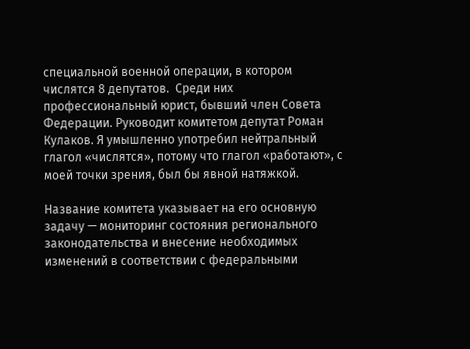специальной военной операции, в котором числятся 8 депутатов.  Среди них профессиональный юрист, бывший член Совета Федерации. Руководит комитетом депутат Роман Кулаков. Я умышленно употребил нейтральный глагол «числятся», потому что глагол «работают», с моей точки зрения, был бы явной натяжкой.

Название комитета указывает на его основную задачу — мониторинг состояния регионального законодательства и внесение необходимых изменений в соответствии с федеральными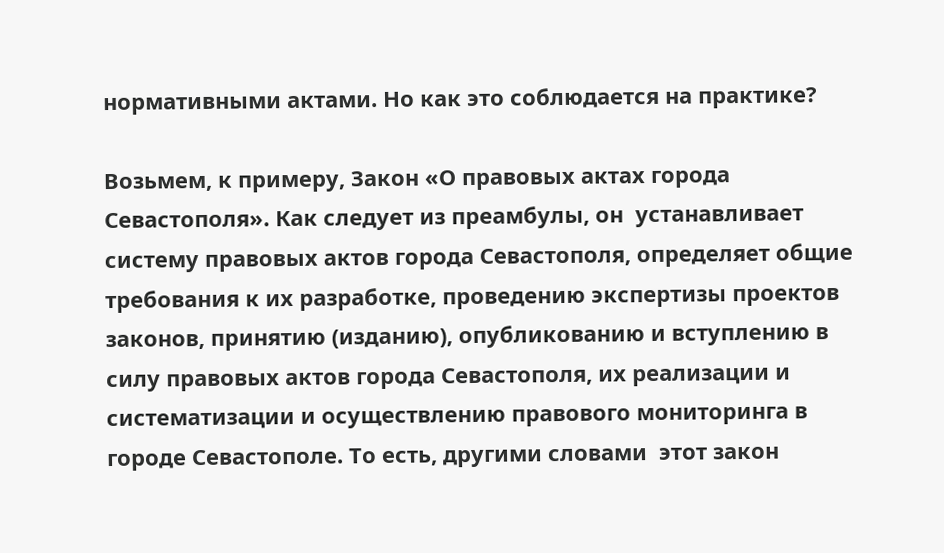нормативными актами. Но как это соблюдается на практике?

Возьмем, к примеру, Закон «О правовых актах города Севастополя». Как следует из преамбулы, он  устанавливает систему правовых актов города Севастополя, определяет общие требования к их разработке, проведению экспертизы проектов законов, принятию (изданию), опубликованию и вступлению в силу правовых актов города Севастополя, их реализации и систематизации и осуществлению правового мониторинга в городе Севастополе. То есть, другими словами  этот закон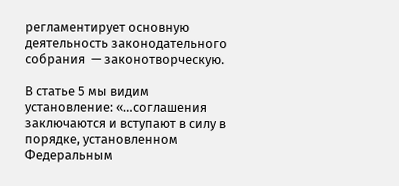регламентирует основную деятельность законодательного собрания  — законотворческую.

В статье 5 мы видим установление: «…соглашения заключаются и вступают в силу в порядке, установленном Федеральным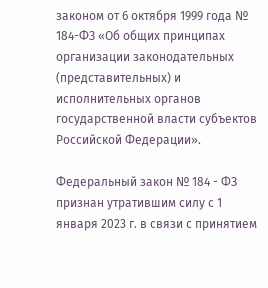законом от 6 октября 1999 года № 184-ФЗ «Об общих принципах организации законодательных (представительных) и исполнительных органов государственной власти субъектов Российской Федерации».

Федеральный закон № 184 - ФЗ признан утратившим силу с 1 января 2023 г. в связи с принятием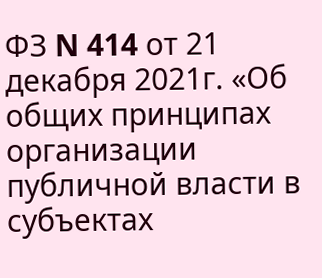ФЗ N 414 от 21 декабря 2021г. «Об общих принципах организации публичной власти в субъектах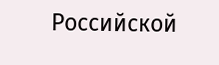Российской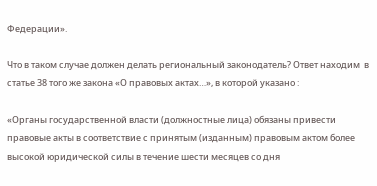Федерации».

Что в таком случае должен делать региональный законодатель? Ответ находим  в статье 38 того же закона «О правовых актах…», в которой указано :

«Органы государственной власти (должностные лица) обязаны привести правовые акты в соответствие с принятым (изданным) правовым актом более высокой юридической силы в течение шести месяцев со дня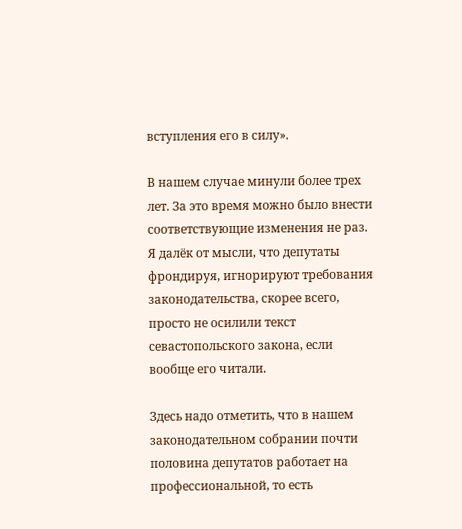вступления его в силу».

В нашем случае минули более трех лет. За это время можно было внести соответствующие изменения не раз. Я далёк от мысли, что депутаты фрондируя, игнорируют требования законодательства, скорее всего, просто не осилили текст севастопольского закона, если вообще его читали.

Здесь надо отметить, что в нашем законодательном собрании почти половина депутатов работает на профессиональной, то есть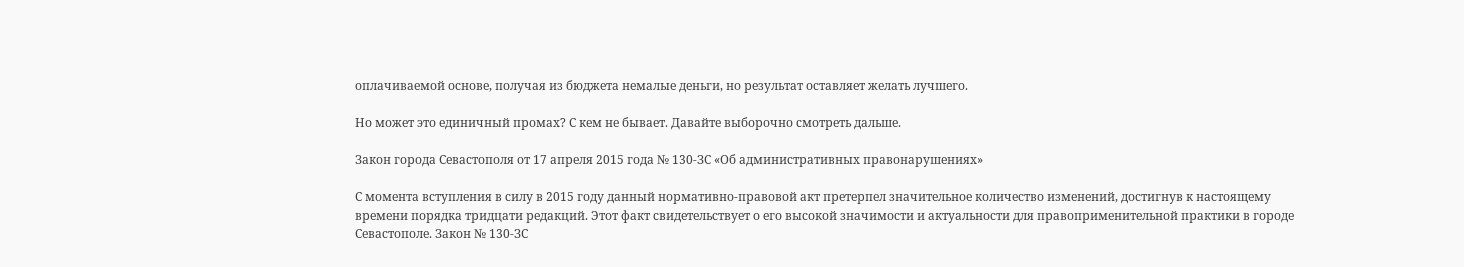оплачиваемой основе, получая из бюджета немалые деньги, но результат оставляет желать лучшего.

Но может это единичный промах? С кем не бывает. Давайте выборочно смотреть дальше.

Закон города Севастополя от 17 апреля 2015 года № 130-ЗС «Об административных правонарушениях»

С момента вступления в силу в 2015 году данный нормативно-правовой акт претерпел значительное количество изменений, достигнув к настоящему времени порядка тридцати редакций. Этот факт свидетельствует о его высокой значимости и актуальности для правоприменительной практики в городе Севастополе. Закон № 130-ЗС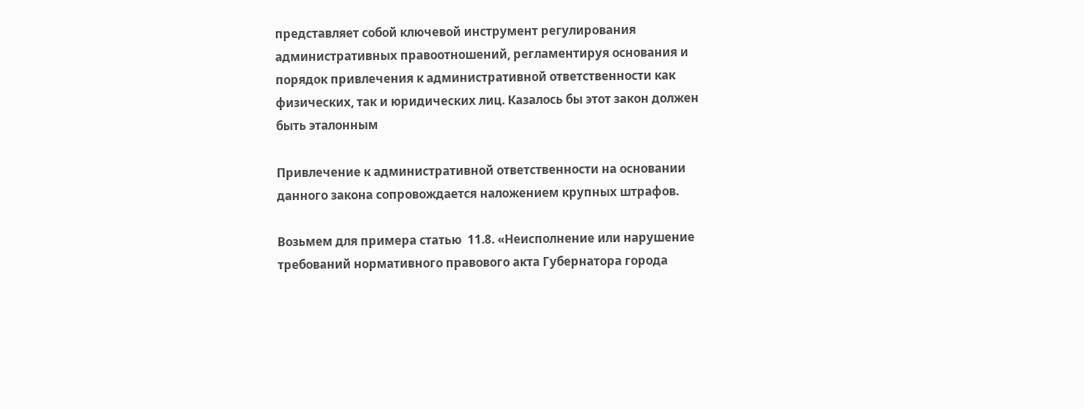представляет собой ключевой инструмент регулирования административных правоотношений, регламентируя основания и порядок привлечения к административной ответственности как физических, так и юридических лиц. Казалось бы этот закон должен быть эталонным

Привлечение к административной ответственности на основании данного закона сопровождается наложением крупных штрафов.

Возьмем для примера статью  11.8. «Неисполнение или нарушение требований нормативного правового акта Губернатора города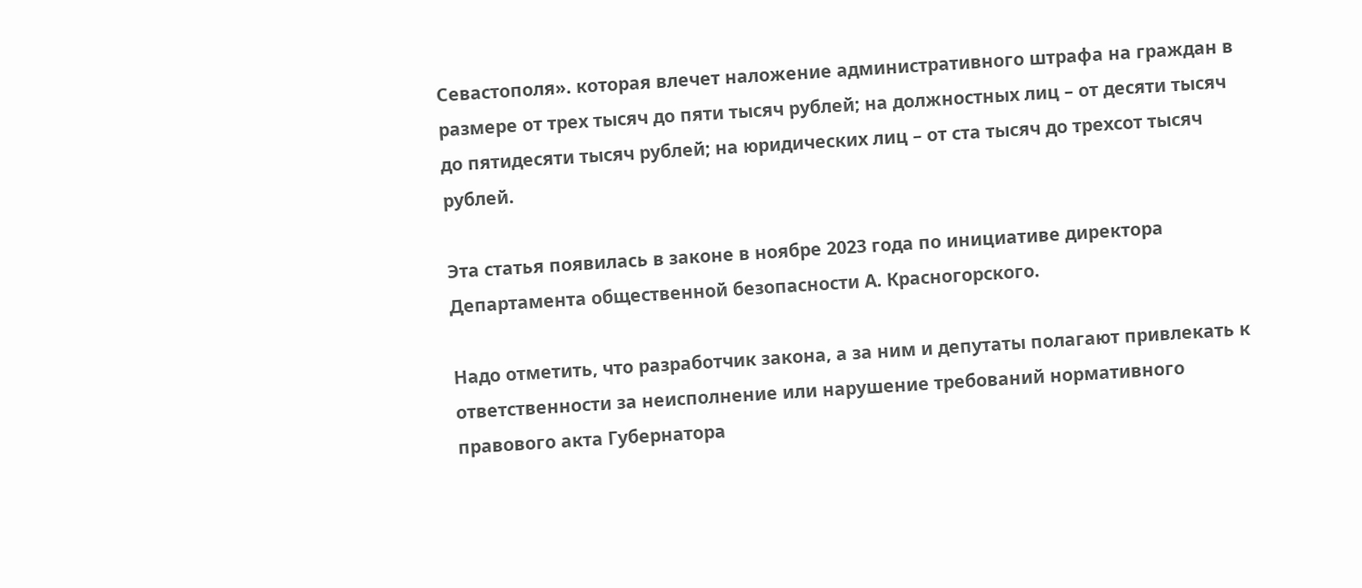Севастополя». которая влечет наложение административного штрафа на граждан в размере от трех тысяч до пяти тысяч рублей; на должностных лиц – от десяти тысяч до пятидесяти тысяч рублей; на юридических лиц – от ста тысяч до трехсот тысяч рублей.

Эта статья появилась в законе в ноябре 2023 года по инициативе директора Департамента общественной безопасности А. Красногорского.

Надо отметить, что разработчик закона, а за ним и депутаты полагают привлекать к ответственности за неисполнение или нарушение требований нормативного правового акта Губернатора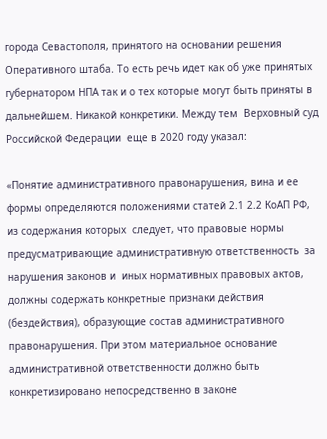города Севастополя, принятого на основании решения Оперативного штаба. То есть речь идет как об уже принятых  губернатором НПА так и о тех которые могут быть приняты в дальнейшем. Никакой конкретики. Между тем  Верховный суд Российской Федерации  еще в 2020 году указал:

«Понятие административного правонарушения, вина и ее формы определяются положениями статей 2.1 2.2 КоАП РФ, из содержания которых  следует, что правовые нормы  предусматривающие административную ответственность  за нарушения законов и  иных нормативных правовых актов,  должны содержать конкретные признаки действия (бездействия), образующие состав административного правонарушения. При этом материальное основание  административной ответственности должно быть конкретизировано непосредственно в законе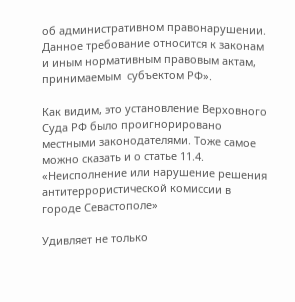об административном правонарушении. Данное требование относится к законам и иным нормативным правовым актам, принимаемым  субъектом РФ».

Как видим, это установление Верховного Суда РФ было проигнорировано местными законодателями. Тоже самое можно сказать и о статье 11.4. «Неисполнение или нарушение решения антитеррористической комиссии в городе Севастополе»

Удивляет не только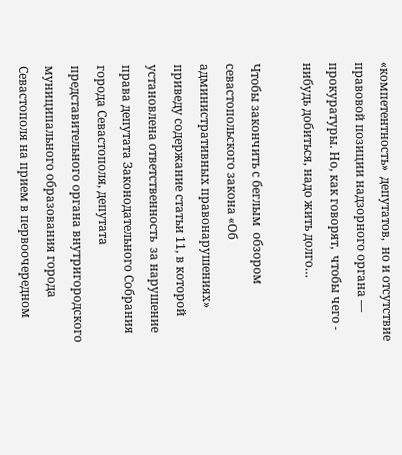«компетентность»  депутатов,  но и отсутствие правовой позиции надзорного органа — прокуратуры. Но, как говорят,  чтобы чего - нибудь добиться, надо жить долго…

Чтобы закончить с беглым  обзором севастопольского закона «Об административных правонарушениях» приведу содержание статьи 11, в которой установлена ответственность  за нарушение права депутата Законодательного Собрания города Севастополя, депутата представительного органа внутригородского муниципального образования города Севастополя на прием в первоочередном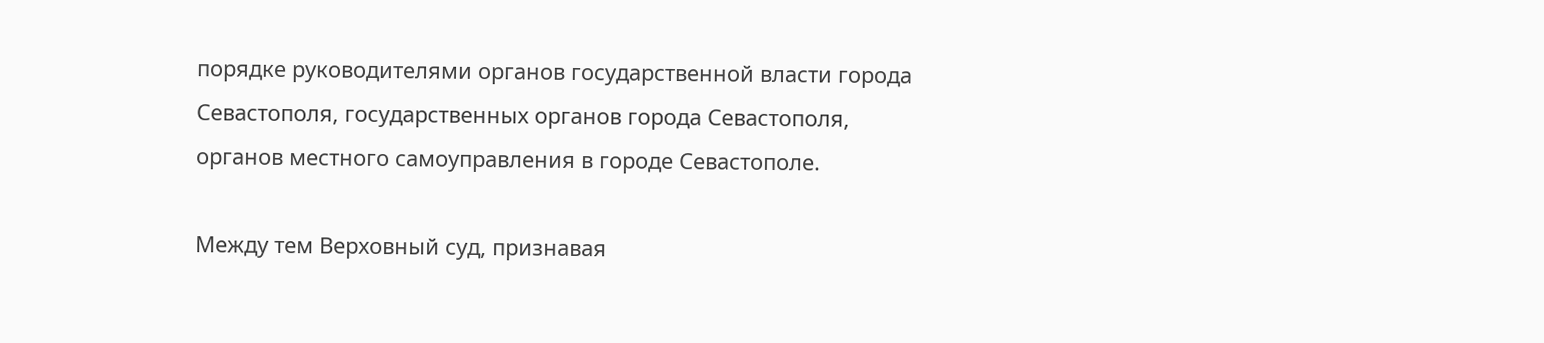порядке руководителями органов государственной власти города Севастополя, государственных органов города Севастополя, органов местного самоуправления в городе Севастополе.

Между тем Верховный суд, признавая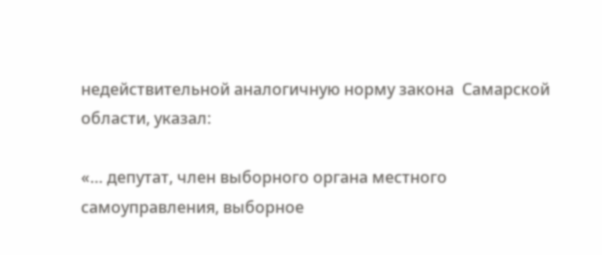недействительной аналогичную норму закона  Самарской области, указал:

«… депутат, член выборного органа местного самоуправления, выборное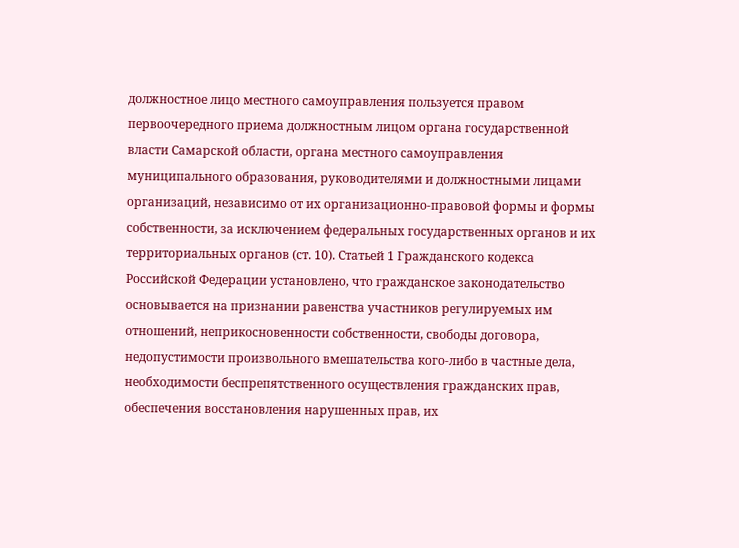должностное лицо местного самоуправления пользуется правом первоочередного приема должностным лицом органа государственной власти Самарской области, органа местного самоуправления муниципального образования, руководителями и должностными лицами организаций, независимо от их организационно-правовой формы и формы собственности, за исключением федеральных государственных органов и их территориальных органов (ст. 10). Статьей 1 Гражданского кодекса Российской Федерации установлено, что гражданское законодательство основывается на признании равенства участников регулируемых им отношений, неприкосновенности собственности, свободы договора, недопустимости произвольного вмешательства кого-либо в частные дела, необходимости беспрепятственного осуществления гражданских прав, обеспечения восстановления нарушенных прав, их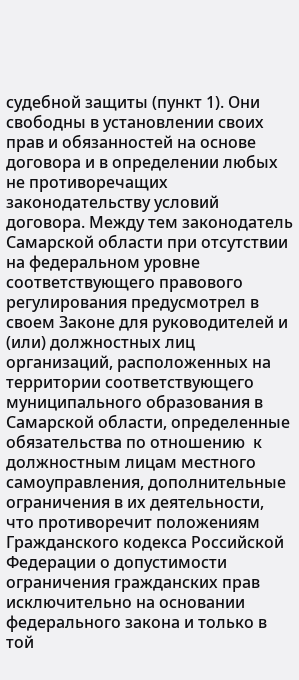судебной защиты (пункт 1). Они свободны в установлении своих прав и обязанностей на основе договора и в определении любых не противоречащих законодательству условий договора. Между тем законодатель Самарской области при отсутствии на федеральном уровне соответствующего правового регулирования предусмотрел в своем Законе для руководителей и (или) должностных лиц организаций, расположенных на территории соответствующего муниципального образования в Самарской области, определенные обязательства по отношению  к должностным лицам местного самоуправления, дополнительные ограничения в их деятельности, что противоречит положениям Гражданского кодекса Российской Федерации о допустимости ограничения гражданских прав исключительно на основании федерального закона и только в той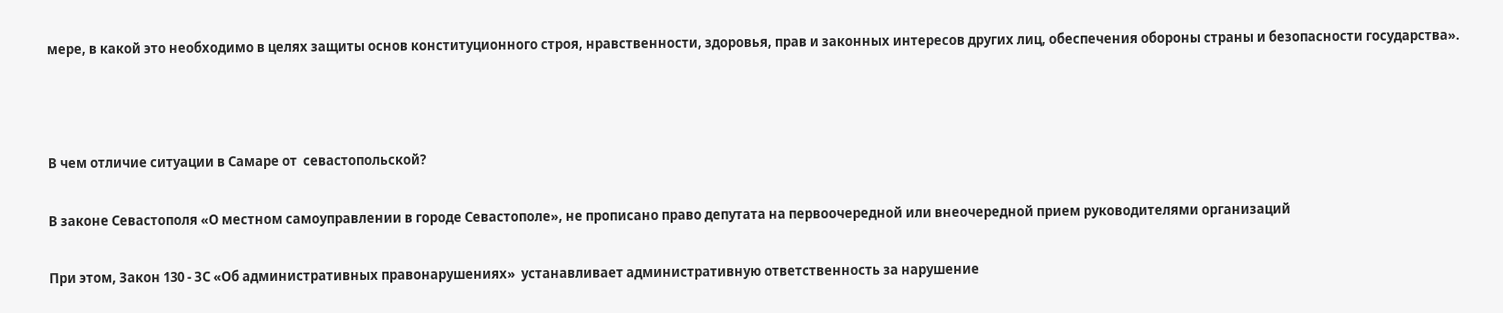мере, в какой это необходимо в целях защиты основ конституционного строя, нравственности, здоровья, прав и законных интересов других лиц, обеспечения обороны страны и безопасности государства».



В чем отличие ситуации в Самаре от  севастопольской?

В законе Севастополя «О местном самоуправлении в городе Севастополе», не прописано право депутата на первоочередной или внеочередной прием руководителями организаций

При этом, Закон 130 - ЗС «Об административных правонарушениях»  устанавливает административную ответственность за нарушение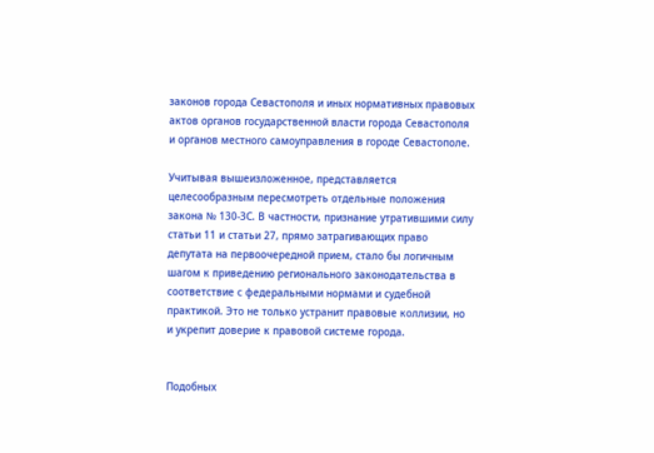законов города Севастополя и иных нормативных правовых актов органов государственной власти города Севастополя и органов местного самоуправления в городе Севастополе.

Учитывая вышеизложенное, представляется целесообразным пересмотреть отдельные положения закона № 130-ЗС. В частности, признание утратившими силу статьи 11 и статьи 27, прямо затрагивающих право депутата на первоочередной прием, стало бы логичным шагом к приведению регионального законодательства в соответствие с федеральными нормами и судебной практикой. Это не только устранит правовые коллизии, но и укрепит доверие к правовой системе города.


Подобных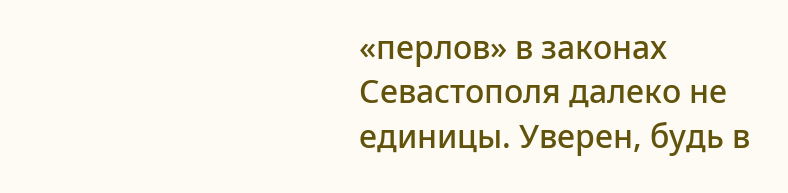«перлов» в законах Севастополя далеко не единицы. Уверен, будь в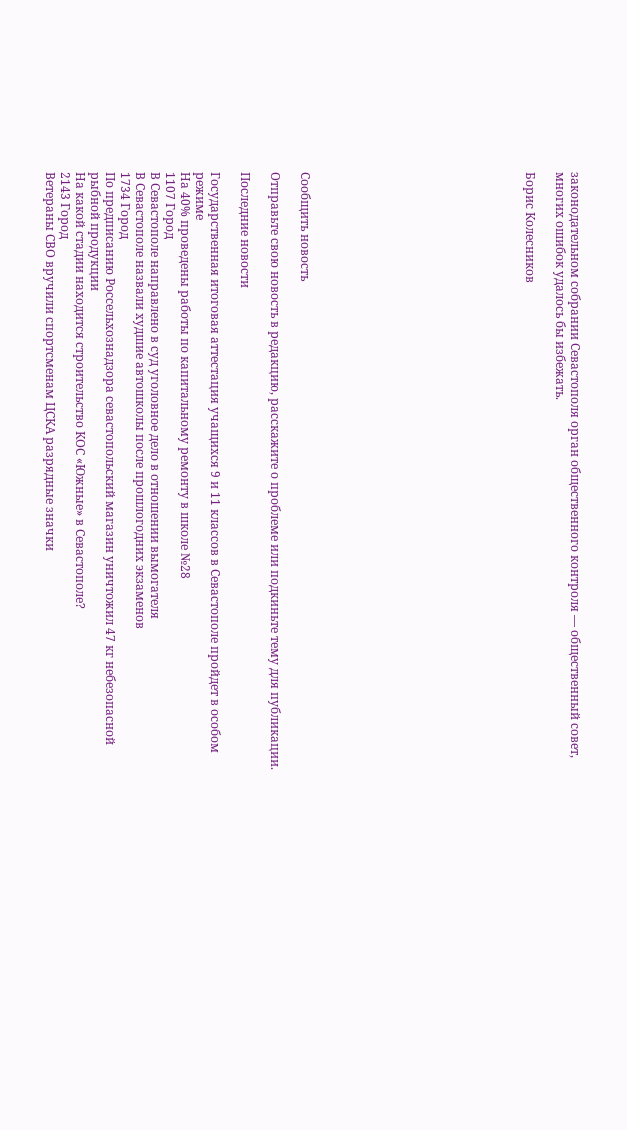законодательном собрании Севастополя орган общественного контроля — общественный совет, многих ошибок удалось бы избежать.

Борис Колесников














Сообщить новость

Отправьте свою новость в редакцию, расскажите о проблеме или подкиньте тему для публикации.

Последние новости

Государственная итоговая аттестация учащихся 9 и 11 классов в Севастополе пройдет в особом режиме
На 40% проведены работы по капитальному ремонту в школе №28
1107 Город
В Севастополе направлено в суд уголовное дело в отношении вымогателя
В Севастополе назвали худшие автошколы после прошлогодних экзаменов
1734 Город
По предписанию Россельхознадзора севастопольский магазин уничтожил 47 кг небезопасной рыбной продукции
На какой стадии находится строительство КОС «Южные» в Севастополе?
2143 Город
Ветераны СВО вручили спортсменам ЦСКА разрядные значки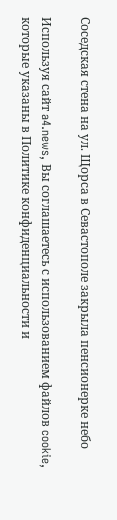Соседская стена на ул. Щорса в Севастополе закрыла пенсионерке небо

Используя сайт a4.news, Вы соглашаетесь с использованием файлов cookie, которые указаны в Политике конфиденциальности и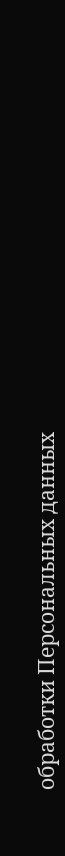обработки Персональных данных